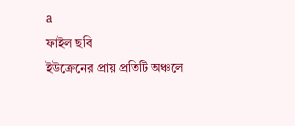a
ফাইল ছবি
ইউক্রেনের প্রায় প্রতিটি অঞ্চলে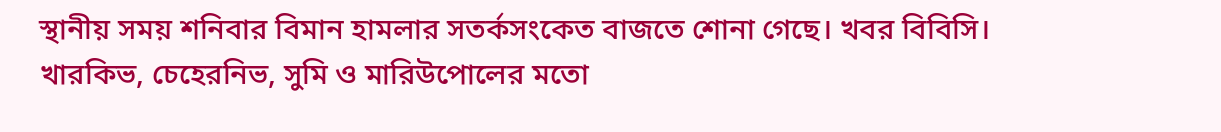স্থানীয় সময় শনিবার বিমান হামলার সতর্কসংকেত বাজতে শোনা গেছে। খবর বিবিসি। খারকিভ, চেহেরনিভ, সুমি ও মারিউপোলের মতো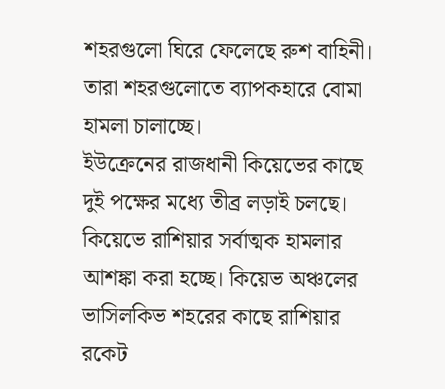শহরগুলো ঘিরে ফেলেছে রুশ বাহিনী। তারা শহরগুলোতে ব্যাপকহারে বোমা হামলা চালাচ্ছে।
ইউক্রেনের রাজধানী কিয়েভের কাছে দুই পক্ষের মধ্যে তীব্র লড়াই চলছে। কিয়েভে রাশিয়ার সর্বাত্মক হামলার আশঙ্কা করা হচ্ছে। কিয়েভ অঞ্চলের ভাসিলকিভ শহরের কাছে রাশিয়ার রকেট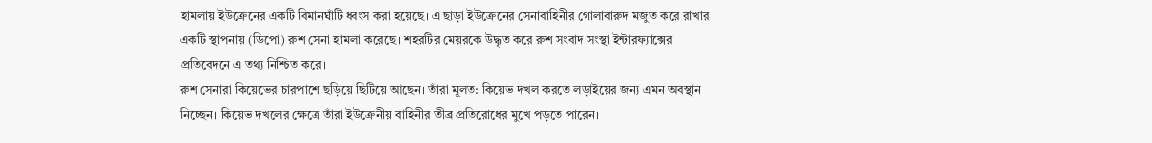হামলায় ইউক্রেনের একটি বিমানঘাঁটি ধ্বংস করা হয়েছে। এ ছাড়া ইউক্রেনের সেনাবাহিনীর গোলাবারুদ মজুত করে রাখার একটি স্থাপনায় (ডিপো) রুশ সেনা হামলা করেছে। শহরটির মেয়রকে উদ্ধৃত করে রুশ সংবাদ সংস্থা ইন্টারফ্যাক্সের প্রতিবেদনে এ তথ্য নিশ্চিত করে।
রুশ সেনারা কিয়েভের চারপাশে ছড়িয়ে ছিটিয়ে আছেন। তাঁরা মূলত: কিয়েভ দখল করতে লড়াইয়ের জন্য এমন অবস্থান নিচ্ছেন। কিয়েভ দখলের ক্ষেত্রে তাঁরা ইউক্রেনীয় বাহিনীর তীব্র প্রতিরোধের মুখে পড়তে পারেন।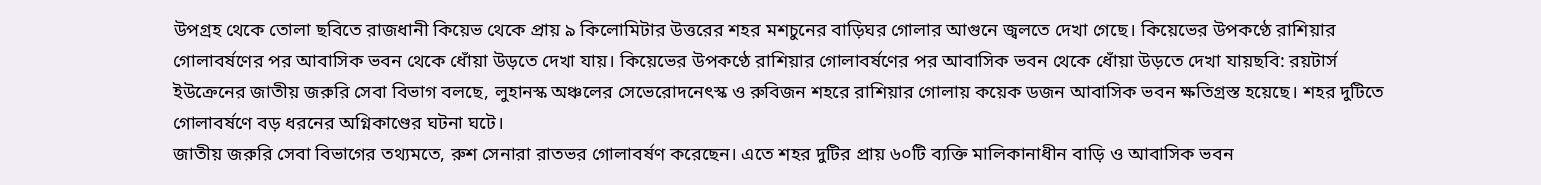উপগ্রহ থেকে তোলা ছবিতে রাজধানী কিয়েভ থেকে প্রায় ৯ কিলোমিটার উত্তরের শহর মশচুনের বাড়িঘর গোলার আগুনে জ্বলতে দেখা গেছে। কিয়েভের উপকণ্ঠে রাশিয়ার গোলাবর্ষণের পর আবাসিক ভবন থেকে ধোঁয়া উড়তে দেখা যায়। কিয়েভের উপকণ্ঠে রাশিয়ার গোলাবর্ষণের পর আবাসিক ভবন থেকে ধোঁয়া উড়তে দেখা যায়ছবি: রয়টার্স
ইউক্রেনের জাতীয় জরুরি সেবা বিভাগ বলছে, লুহানস্ক অঞ্চলের সেভেরোদনেৎস্ক ও রুবিজন শহরে রাশিয়ার গোলায় কয়েক ডজন আবাসিক ভবন ক্ষতিগ্রস্ত হয়েছে। শহর দুটিতে গোলাবর্ষণে বড় ধরনের অগ্নিকাণ্ডের ঘটনা ঘটে।
জাতীয় জরুরি সেবা বিভাগের তথ্যমতে, রুশ সেনারা রাতভর গোলাবর্ষণ করেছেন। এতে শহর দুটির প্রায় ৬০টি ব্যক্তি মালিকানাধীন বাড়ি ও আবাসিক ভবন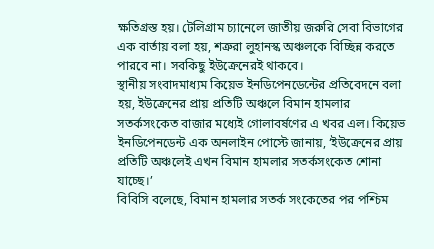ক্ষতিগ্রস্ত হয়। টেলিগ্রাম চ্যানেলে জাতীয় জরুরি সেবা বিভাগের এক বার্তায় বলা হয়, শত্রুরা লুহানস্ক অঞ্চলকে বিচ্ছিন্ন করতে পারবে না। সবকিছু ইউক্রেনেরই থাকবে।
স্থানীয় সংবাদমাধ্যম কিয়েভ ইনডিপেনডেন্টের প্রতিবেদনে বলা হয়, ইউক্রেনের প্রায় প্রতিটি অঞ্চলে বিমান হামলার সতর্কসংকেত বাজার মধ্যেই গোলাবর্ষণের এ খবর এল। কিয়েভ ইনডিপেনডেন্ট এক অনলাইন পোস্টে জানায়, ‘ইউক্রেনের প্রায় প্রতিটি অঞ্চলেই এখন বিমান হামলার সতর্কসংকেত শোনা যাচ্ছে।’
বিবিসি বলেছে, বিমান হামলার সতর্ক সংকেতের পর পশ্চিম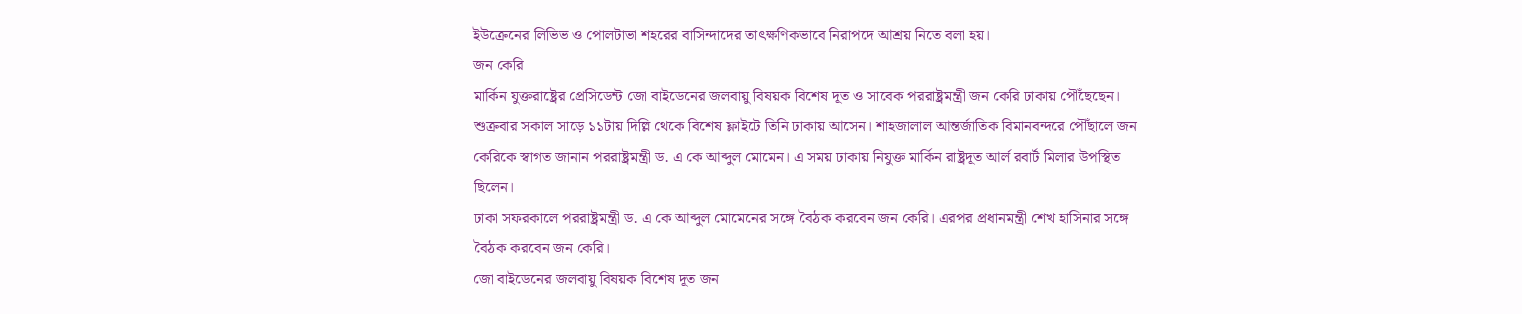ইউক্রেনের লিভিভ ও পোলটাভা শহরের বাসিন্দাদের তাৎক্ষণিকভাবে নিরাপদে আশ্রয় নিতে বলা হয়।
জন কেরি
মার্কিন যুক্তরাষ্ট্রের প্রেসিডেন্ট জো বাইডেনের জলবায়ু বিষয়ক বিশেষ দূত ও সাবেক পররাষ্ট্রমন্ত্রী জন কেরি ঢাকায় পৌঁছেছেন।
শুক্রবার সকাল সাড়ে ১১টায় দিল্লি থেকে বিশেষ ফ্লাইটে তিনি ঢাকায় আসেন। শাহজালাল আন্তর্জাতিক বিমানবন্দরে পৌঁছালে জন কেরিকে স্বাগত জানান পররাষ্ট্রমন্ত্রী ড. এ কে আব্দুল মোমেন। এ সময় ঢাকায় নিযুক্ত মার্কিন রাষ্ট্রদূত আর্ল রবার্ট মিলার উপস্থিত ছিলেন।
ঢাকা সফরকালে পররাষ্ট্রমন্ত্রী ড. এ কে আব্দুল মোমেনের সঙ্গে বৈঠক করবেন জন কেরি। এরপর প্রধানমন্ত্রী শেখ হাসিনার সঙ্গে বৈঠক করবেন জন কেরি।
জো বাইডেনের জলবায়ু বিষয়ক বিশেষ দূত জন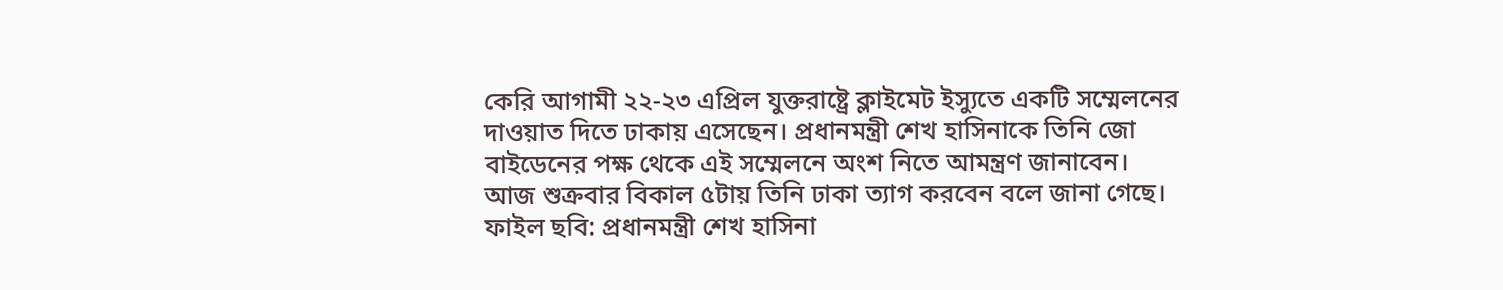কেরি আগামী ২২-২৩ এপ্রিল যুক্তরাষ্ট্রে ক্লাইমেট ইস্যুতে একটি সম্মেলনের দাওয়াত দিতে ঢাকায় এসেছেন। প্রধানমন্ত্রী শেখ হাসিনাকে তিনি জো বাইডেনের পক্ষ থেকে এই সম্মেলনে অংশ নিতে আমন্ত্রণ জানাবেন।
আজ শুক্রবার বিকাল ৫টায় তিনি ঢাকা ত্যাগ করবেন বলে জানা গেছে।
ফাইল ছবি: প্রধানমন্ত্রী শেখ হাসিনা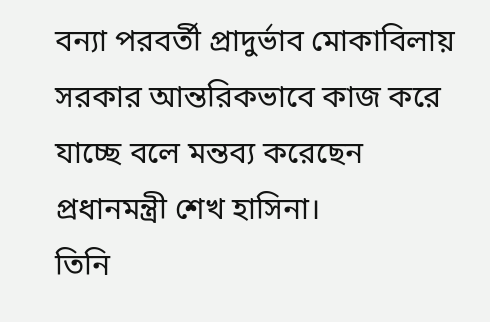বন্যা পরবর্তী প্রাদুর্ভাব মোকাবিলায় সরকার আন্তরিকভাবে কাজ করে যাচ্ছে বলে মন্তব্য করেছেন প্রধানমন্ত্রী শেখ হাসিনা।
তিনি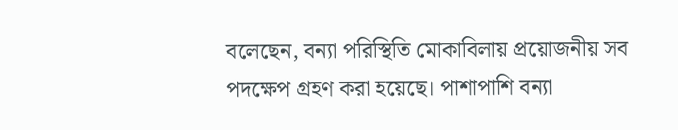বলেছেন, বন্যা পরিস্থিতি মোকাবিলায় প্রয়োজনীয় সব পদক্ষেপ গ্রহণ করা হয়েছে। পাশাপাশি বন্যা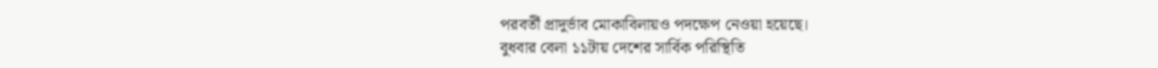পরবর্তী প্রাদুর্ভাব মোকাবিলায়ও পদক্ষেপ নেওয়া হয়েছে।
বুধবার বেলা ১১টায় দেশের সার্বিক পরিস্থিতি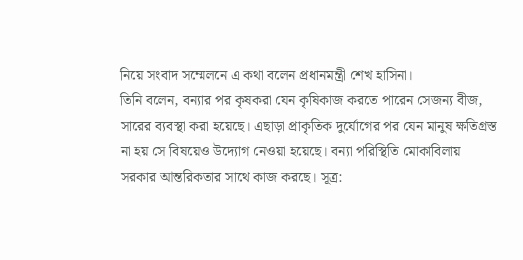নিয়ে সংবাদ সম্মেলনে এ কথা বলেন প্রধানমন্ত্রী শেখ হাসিনা।
তিনি বলেন, বন্যার পর কৃষকরা যেন কৃষিকাজ করতে পারেন সেজন্য বীজ, সারের ব্যবস্থা করা হয়েছে। এছাড়া প্রাকৃতিক দুর্যোগের পর যেন মানুষ ক্ষতিগ্রস্ত না হয় সে বিষয়েও উদ্যোগ নেওয়া হয়েছে। বন্যা পরিস্থিতি মোকাবিলায় সরকার আন্তরিকতার সাথে কাজ করছে। সূত্র: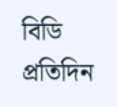বিডি প্রতিদিন